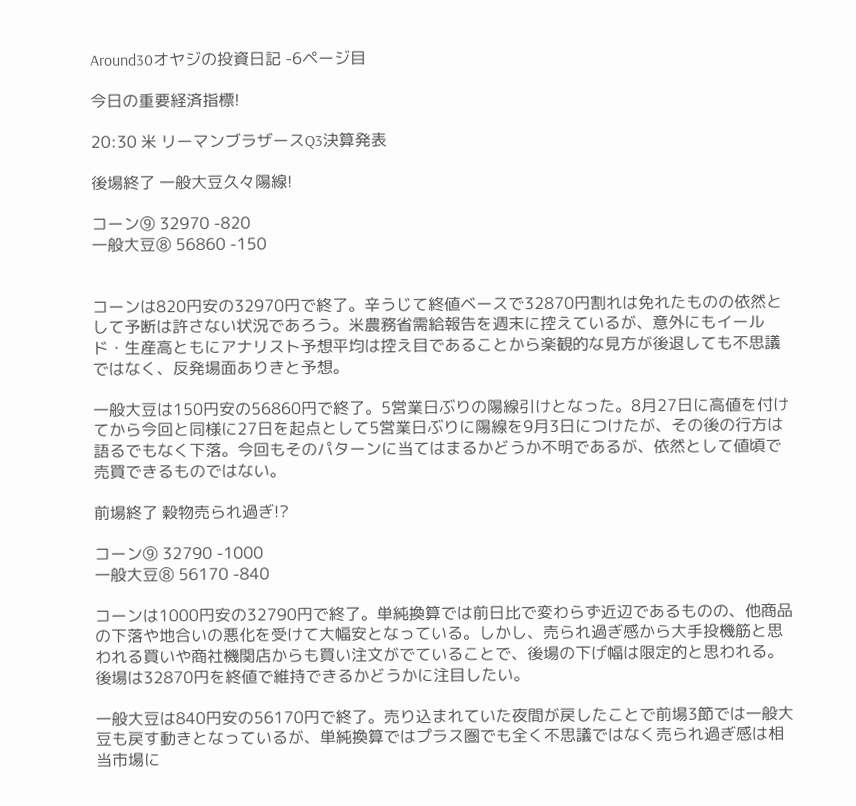Around30オヤジの投資日記 -6ページ目

今日の重要経済指標!

20:30 米 リーマンブラザースQ3決算発表

後場終了 一般大豆久々陽線!

コーン⑨ 32970 -820
一般大豆⑧ 56860 -150


コーンは820円安の32970円で終了。辛うじて終値ベースで32870円割れは免れたものの依然として予断は許さない状況であろう。米農務省需給報告を週末に控えているが、意外にもイールド・生産高ともにアナリスト予想平均は控え目であることから楽観的な見方が後退しても不思議ではなく、反発場面ありきと予想。

一般大豆は150円安の56860円で終了。5営業日ぶりの陽線引けとなった。8月27日に高値を付けてから今回と同様に27日を起点として5営業日ぶりに陽線を9月3日につけたが、その後の行方は語るでもなく下落。今回もそのパターンに当てはまるかどうか不明であるが、依然として値頃で売買できるものではない。

前場終了 穀物売られ過ぎ!?

コーン⑨ 32790 -1000
一般大豆⑧ 56170 -840

コーンは1000円安の32790円で終了。単純換算では前日比で変わらず近辺であるものの、他商品の下落や地合いの悪化を受けて大幅安となっている。しかし、売られ過ぎ感から大手投機筋と思われる買いや商社機関店からも買い注文がでていることで、後場の下げ幅は限定的と思われる。後場は32870円を終値で維持できるかどうかに注目したい。

一般大豆は840円安の56170円で終了。売り込まれていた夜間が戻したことで前場3節では一般大豆も戻す動きとなっているが、単純換算ではプラス圏でも全く不思議ではなく売られ過ぎ感は相当市場に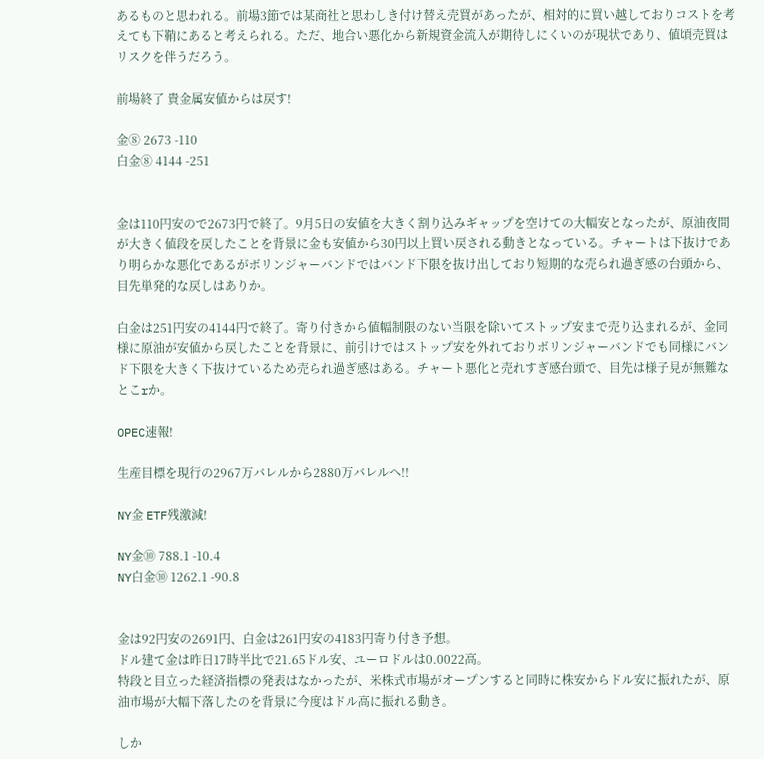あるものと思われる。前場3節では某商社と思わしき付け替え売買があったが、相対的に買い越しておりコストを考えても下鞘にあると考えられる。ただ、地合い悪化から新規資金流入が期待しにくいのが現状であり、値頃売買はリスクを伴うだろう。

前場終了 貴金属安値からは戻す!

金⑧ 2673 -110
白金⑧ 4144 -251


金は110円安ので2673円で終了。9月5日の安値を大きく割り込みギャップを空けての大幅安となったが、原油夜間が大きく値段を戻したことを背景に金も安値から30円以上買い戻される動きとなっている。チャートは下抜けであり明らかな悪化であるがボリンジャーバンドではバンド下限を抜け出しており短期的な売られ過ぎ感の台頭から、目先単発的な戻しはありか。

白金は251円安の4144円で終了。寄り付きから値幅制限のない当限を除いてストップ安まで売り込まれるが、金同様に原油が安値から戻したことを背景に、前引けではストップ安を外れておりボリンジャーバンドでも同様にバンド下限を大きく下抜けているため売られ過ぎ感はある。チャート悪化と売れすぎ感台頭で、目先は様子見が無難なとこrか。

OPEC速報!

生産目標を現行の2967万バレルから2880万バレルへ!!

NY金 ETF残激減!

NY金⑩ 788.1 -10.4
NY白金⑩ 1262.1 -90.8


金は92円安の2691円、白金は261円安の4183円寄り付き予想。
ドル建て金は昨日17時半比で21.65ドル安、ユーロドルは0.0022高。
特段と目立った経済指標の発表はなかったが、米株式市場がオープンすると同時に株安からドル安に振れたが、原油市場が大幅下落したのを背景に今度はドル高に振れる動き。

しか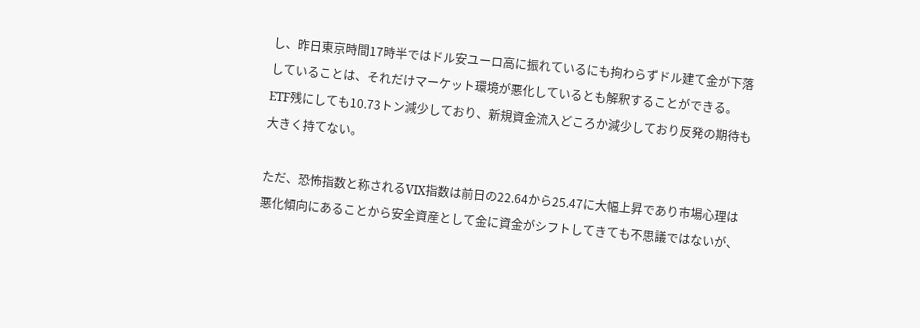し、昨日東京時間17時半ではドル安ユーロ高に振れているにも拘わらずドル建て金が下落していることは、それだけマーケット環境が悪化しているとも解釈することができる。ETF残にしても10.73トン減少しており、新規資金流入どころか減少しており反発の期待も大きく持てない。

ただ、恐怖指数と称されるVIX指数は前日の22.64から25.47に大幅上昇であり市場心理は悪化傾向にあることから安全資産として金に資金がシフトしてきても不思議ではないが、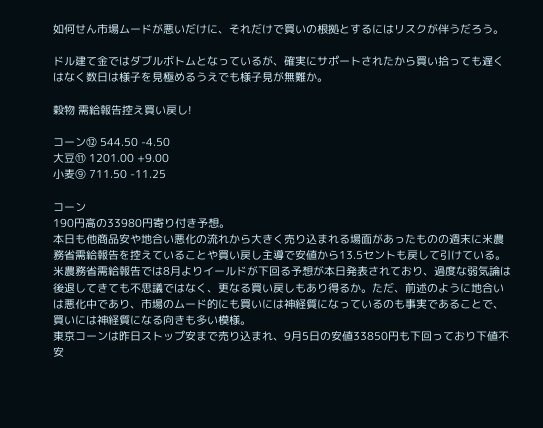如何せん市場ムードが悪いだけに、それだけで買いの根拠とするにはリスクが伴うだろう。

ドル建て金ではダブルボトムとなっているが、確実にサポートされたから買い拾っても遅くはなく数日は様子を見極めるうえでも様子見が無難か。

穀物 需給報告控え買い戻し!

コーン⑫ 544.50 -4.50
大豆⑪ 1201.00 +9.00
小麦⑨ 711.50 -11.25

コーン
190円高の33980円寄り付き予想。
本日も他商品安や地合い悪化の流れから大きく売り込まれる場面があったものの週末に米農務省需給報告を控えていることや買い戻し主導で安値から13.5セントも戻して引けている。米農務省需給報告では8月よりイールドが下回る予想が本日発表されており、過度な弱気論は後退してきても不思議ではなく、更なる買い戻しもあり得るか。ただ、前述のように地合いは悪化中であり、市場のムード的にも買いには神経質になっているのも事実であることで、買いには神経質になる向きも多い模様。
東京コーンは昨日ストップ安まで売り込まれ、9月5日の安値33850円も下回っており下値不安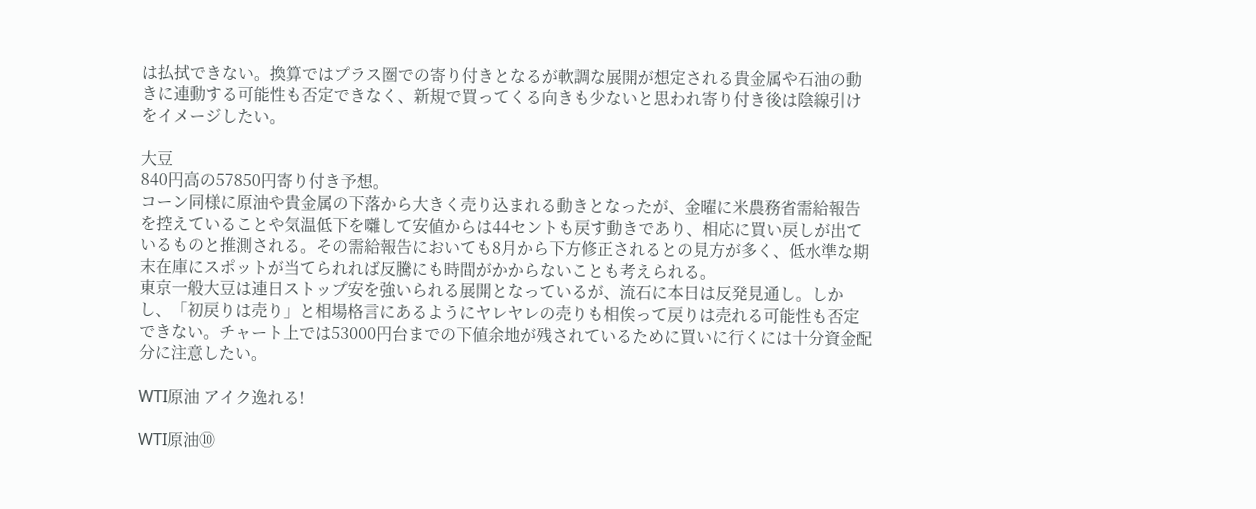は払拭できない。換算ではプラス圏での寄り付きとなるが軟調な展開が想定される貴金属や石油の動きに連動する可能性も否定できなく、新規で買ってくる向きも少ないと思われ寄り付き後は陰線引けをイメージしたい。

大豆
840円高の57850円寄り付き予想。
コーン同様に原油や貴金属の下落から大きく売り込まれる動きとなったが、金曜に米農務省需給報告を控えていることや気温低下を囃して安値からは44セントも戻す動きであり、相応に買い戻しが出ているものと推測される。その需給報告においても8月から下方修正されるとの見方が多く、低水準な期末在庫にスポットが当てられれば反騰にも時間がかからないことも考えられる。
東京一般大豆は連日ストップ安を強いられる展開となっているが、流石に本日は反発見通し。しかし、「初戻りは売り」と相場格言にあるようにヤレヤレの売りも相俟って戻りは売れる可能性も否定できない。チャート上では53000円台までの下値余地が残されているために買いに行くには十分資金配分に注意したい。

WTI原油 アイク逸れる!

WTI原油⑩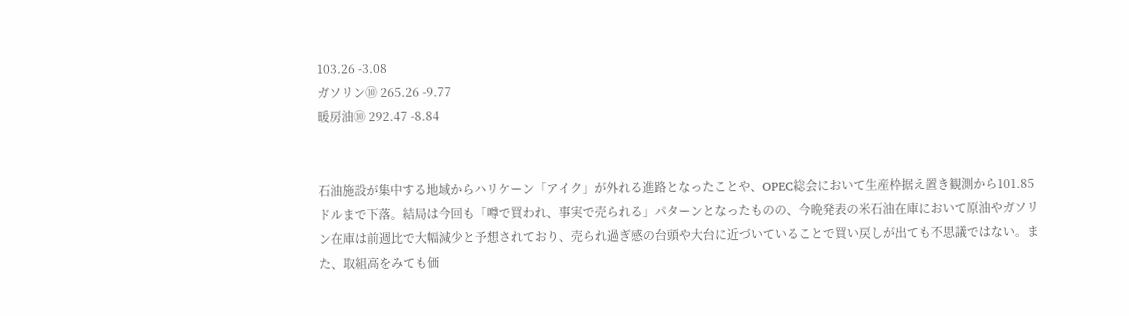103.26 -3.08
ガソリン⑩ 265.26 -9.77
暖房油⑩ 292.47 -8.84


石油施設が集中する地域からハリケーン「アイク」が外れる進路となったことや、OPEC総会において生産枠据え置き観測から101.85ドルまで下落。結局は今回も「噂で買われ、事実で売られる」パターンとなったものの、今晩発表の米石油在庫において原油やガソリン在庫は前週比で大幅減少と予想されており、売られ過ぎ感の台頭や大台に近づいていることで買い戻しが出ても不思議ではない。また、取組高をみても価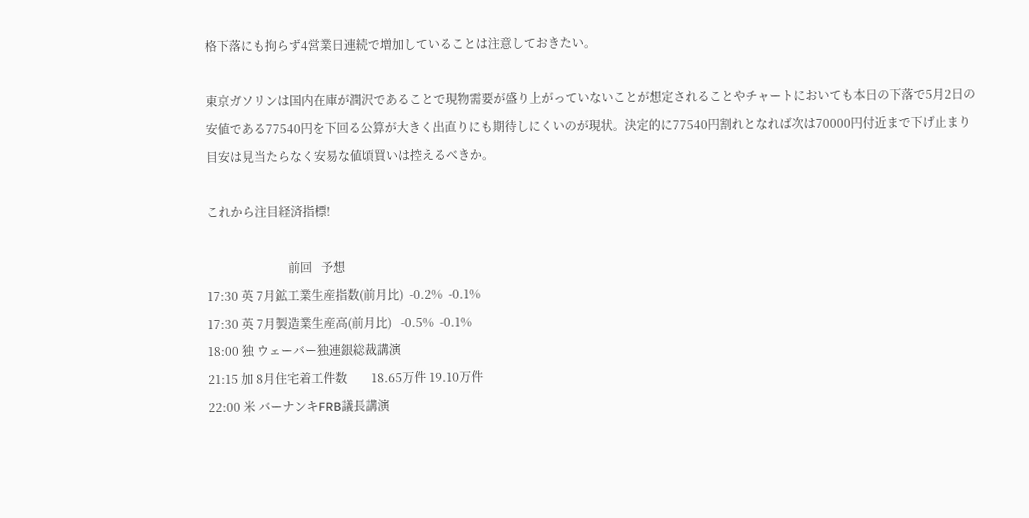格下落にも拘らず4営業日連続で増加していることは注意しておきたい。

東京ガソリンは国内在庫が潤沢であることで現物需要が盛り上がっていないことが想定されることやチャートにおいても本日の下落で5月2日の安値である77540円を下回る公算が大きく出直りにも期待しにくいのが現状。決定的に77540円割れとなれば次は70000円付近まで下げ止まり目安は見当たらなく安易な値頃買いは控えるべきか。

これから注目経済指標!

                           前回   予想
17:30 英 7月鉱工業生産指数(前月比)  -0.2%  -0.1%
17:30 英 7月製造業生産高(前月比)   -0.5%  -0.1%
18:00 独 ウェーバー独連銀総裁講演
21:15 加 8月住宅着工件数        18.65万件 19.10万件
22:00 米 バーナンキFRB議長講演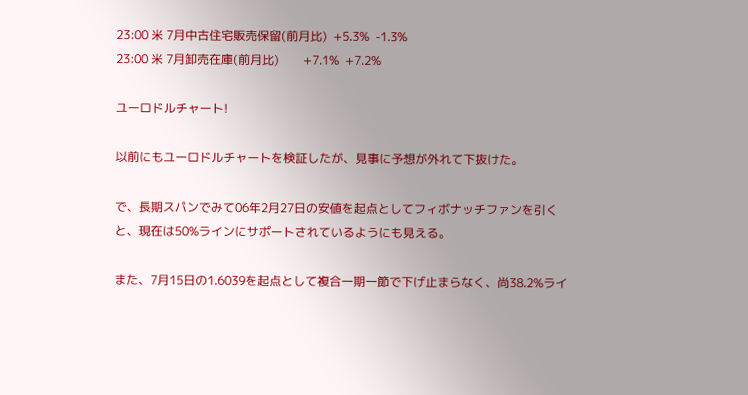23:00 米 7月中古住宅販売保留(前月比)  +5.3%  -1.3%
23:00 米 7月卸売在庫(前月比)        +7.1%  +7.2%

ユーロドルチャート!

以前にもユーロドルチャートを検証したが、見事に予想が外れて下抜けた。

で、長期スパンでみて06年2月27日の安値を起点としてフィボナッチファンを引くと、現在は50%ラインにサポートされているようにも見える。

また、7月15日の1.6039を起点として複合一期一節で下げ止まらなく、尚38.2%ライ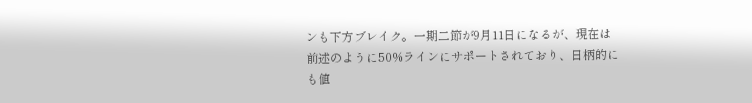ンも下方ブレイク。一期二節が9月11日になるが、現在は前述のように50%ラインにサポートされており、日柄的にも値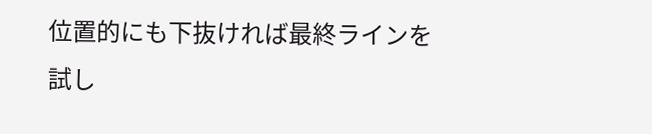位置的にも下抜ければ最終ラインを試し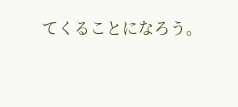てくることになろう。